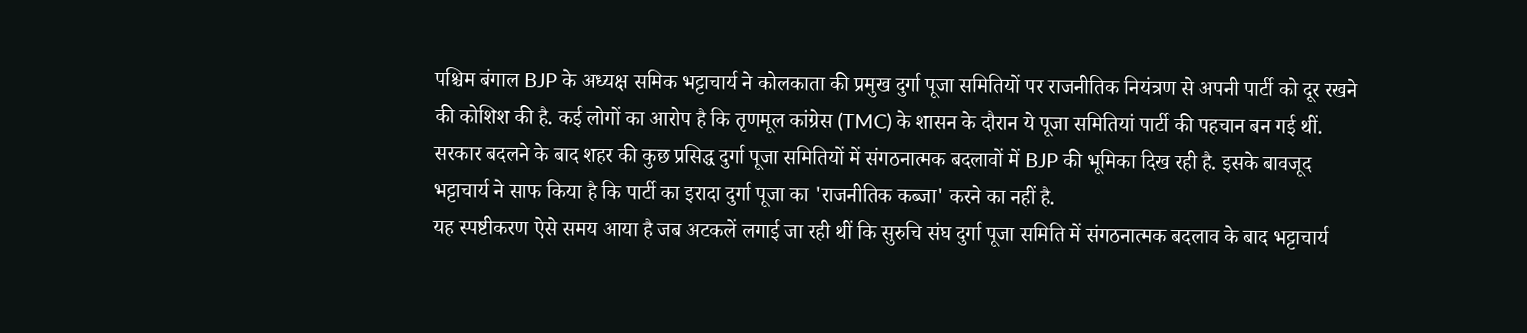पश्चिम बंगाल BJP के अध्यक्ष समिक भट्टाचार्य ने कोलकाता की प्रमुख दुर्गा पूजा समितियों पर राजनीतिक नियंत्रण से अपनी पार्टी को दूर रखने की कोशिश की है. कई लोगों का आरोप है कि तृणमूल कांग्रेस (TMC) के शासन के दौरान ये पूजा समितियां पार्टी की पहचान बन गई थीं. सरकार बदलने के बाद शहर की कुछ प्रसिद्ध दुर्गा पूजा समितियों में संगठनात्मक बदलावों में BJP की भूमिका दिख रही है. इसके बावजूद भट्टाचार्य ने साफ किया है कि पार्टी का इरादा दुर्गा पूजा का 'राजनीतिक कब्जा' करने का नहीं है.
यह स्पष्टीकरण ऐसे समय आया है जब अटकलें लगाई जा रही थीं कि सुरुचि संघ दुर्गा पूजा समिति में संगठनात्मक बदलाव के बाद भट्टाचार्य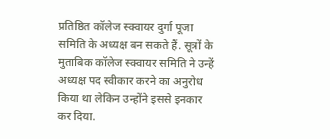प्रतिष्ठित कॉलेज स्क्वायर दुर्गा पूजा समिति के अध्यक्ष बन सकते हैं. सूत्रों के मुताबिक कॉलेज स्क्वायर समिति ने उन्हें अध्यक्ष पद स्वीकार करने का अनुरोध किया था लेकिन उन्होंने इससे इनकार कर दिया.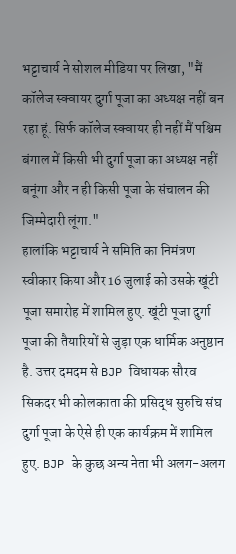भट्टाचार्य ने सोशल मीडिया पर लिखा, "मैं कॉलेज स्क्वायर दुर्गा पूजा का अध्यक्ष नहीं बन रहा हूं. सिर्फ कॉलेज स्क्वायर ही नहीं मैं पश्चिम बंगाल में किसी भी दुर्गा पूजा का अध्यक्ष नहीं बनूंगा और न ही किसी पूजा के संचालन की जिम्मेदारी लूंगा."
हालांकि भट्टाचार्य ने समिति का निमंत्रण स्वीकार किया और 16 जुलाई को उसके खूंटी पूजा समारोह में शामिल हुए. खूंटी पूजा दुर्गा पूजा की तैयारियों से जुड़ा एक धार्मिक अनुष्ठान है. उत्तर दमदम से BJP विधायक सौरव सिकदर भी कोलकाता की प्रसिद्ध सुरुचि संघ दुर्गा पूजा के ऐसे ही एक कार्यक्रम में शामिल हुए. BJP के कुछ अन्य नेता भी अलग-अलग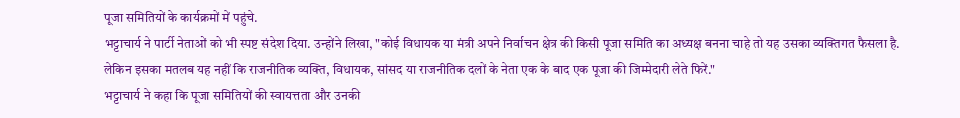पूजा समितियों के कार्यक्रमों में पहुंचे.
भट्टाचार्य ने पार्टी नेताओं को भी स्पष्ट संदेश दिया. उन्होंने लिखा, "कोई विधायक या मंत्री अपने निर्वाचन क्षेत्र की किसी पूजा समिति का अध्यक्ष बनना चाहे तो यह उसका व्यक्तिगत फैसला है. लेकिन इसका मतलब यह नहीं कि राजनीतिक व्यक्ति, विधायक, सांसद या राजनीतिक दलों के नेता एक के बाद एक पूजा की जिम्मेदारी लेते फिरें."
भट्टाचार्य ने कहा कि पूजा समितियों की स्वायत्तता और उनकी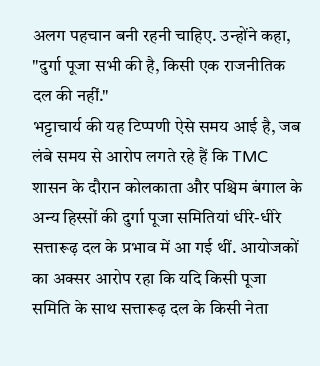अलग पहचान बनी रहनी चाहिए. उन्होंने कहा, "दुर्गा पूजा सभी की है, किसी एक राजनीतिक दल की नहीं."
भट्टाचार्य की यह टिप्पणी ऐसे समय आई है, जब लंबे समय से आरोप लगते रहे हैं कि TMC शासन के दौरान कोलकाता और पश्चिम बंगाल के अन्य हिस्सों की दुर्गा पूजा समितियां धीरे-धीरे सत्तारूढ़ दल के प्रभाव में आ गई थीं. आयोजकों का अक्सर आरोप रहा कि यदि किसी पूजा समिति के साथ सत्तारूढ़ दल के किसी नेता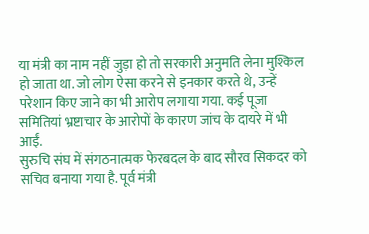या मंत्री का नाम नहीं जुड़ा हो तो सरकारी अनुमति लेना मुश्किल हो जाता था. जो लोग ऐसा करने से इनकार करते थे, उन्हें परेशान किए जाने का भी आरोप लगाया गया. कई पूजा समितियां भ्रष्टाचार के आरोपों के कारण जांच के दायरे में भी आईं.
सुरुचि संघ में संगठनात्मक फेरबदल के बाद सौरव सिकदर को सचिव बनाया गया है. पूर्व मंत्री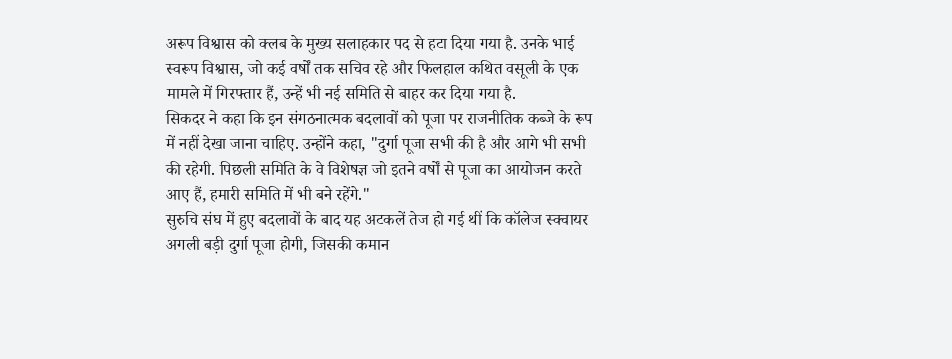अरूप विश्वास को क्लब के मुख्य सलाहकार पद से हटा दिया गया है. उनके भाई स्वरूप विश्वास, जो कई वर्षों तक सचिव रहे और फिलहाल कथित वसूली के एक मामले में गिरफ्तार हैं, उन्हें भी नई समिति से बाहर कर दिया गया है.
सिकदर ने कहा कि इन संगठनात्मक बदलावों को पूजा पर राजनीतिक कब्जे के रूप में नहीं देखा जाना चाहिए. उन्होंने कहा, "दुर्गा पूजा सभी की है और आगे भी सभी की रहेगी. पिछली समिति के वे विशेषज्ञ जो इतने वर्षों से पूजा का आयोजन करते आए हैं, हमारी समिति में भी बने रहेंगे."
सुरुचि संघ में हुए बदलावों के बाद यह अटकलें तेज हो गई थीं कि कॉलेज स्क्वायर अगली बड़ी दुर्गा पूजा होगी, जिसकी कमान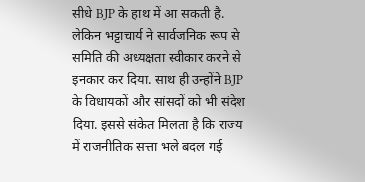सीधे BJP के हाथ में आ सकती है. लेकिन भट्टाचार्य ने सार्वजनिक रूप से समिति की अध्यक्षता स्वीकार करने से इनकार कर दिया. साथ ही उन्होंने BJP के विधायकों और सांसदों को भी संदेश दिया. इससे संकेत मिलता है कि राज्य में राजनीतिक सत्ता भले बदल गई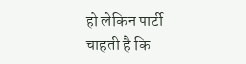हो लेकिन पार्टी चाहती है कि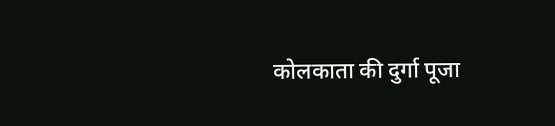कोलकाता की दुर्गा पूजा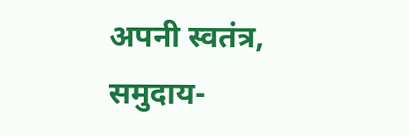अपनी स्वतंत्र, समुदाय-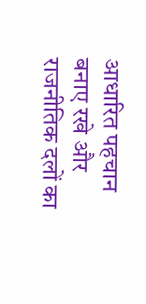आधारित पहचान बनाए रखे और राजनीतिक दलों का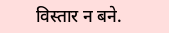विस्तार न बने.